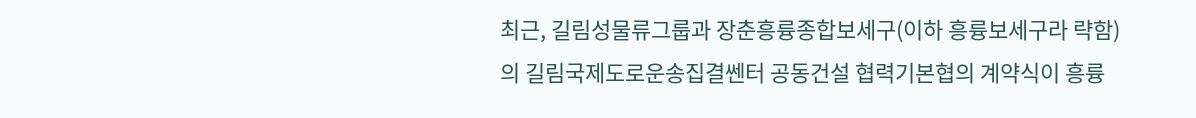최근, 길림성물류그룹과 장춘흥륭종합보세구(이하 흥륭보세구라 략함)의 길림국제도로운송집결쎈터 공동건설 협력기본협의 계약식이 흥륭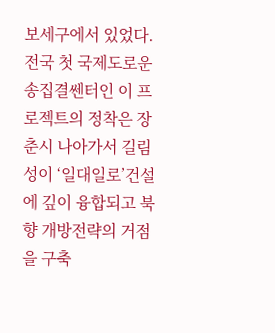보세구에서 있었다. 전국 첫 국제도로운송집결쎈터인 이 프로젝트의 정착은 장춘시 나아가서 길림성이 ‘일대일로’건설에 깊이 융합되고 북향 개방전략의 거점을 구축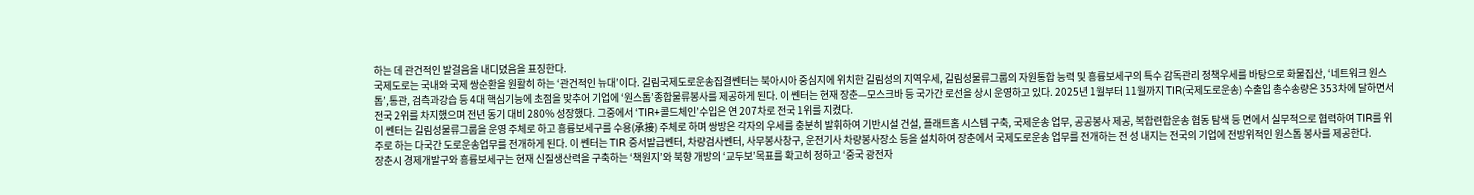하는 데 관건적인 발걸음을 내디뎠음을 표징한다.
국제도로는 국내와 국제 쌍순환을 원활히 하는 ‘관건적인 뉴대’이다. 길림국제도로운송집결쎈터는 북아시아 중심지에 위치한 길림성의 지역우세, 길림성물류그룹의 자원통합 능력 및 흥륭보세구의 특수 감독관리 정책우세를 바탕으로 화물집산, ‘네트워크 원스톱’,통관, 검측과강습 등 4대 핵심기능에 초점을 맞추어 기업에 ‘원스톱’종합물류봉사를 제공하게 된다. 이 쎈터는 현재 장춘—모스크바 등 국가간 로선을 상시 운영하고 있다. 2025년 1월부터 11월까지 TIR(국제도로운송) 수출입 총수송량은 353차에 달하면서 전국 2위를 차지했으며 전년 동기 대비 280% 성장했다. 그중에서 ‘TIR+콜드체인’수입은 연 207차로 전국 1위를 지켰다.
이 쎈터는 길림성물류그룹을 운영 주체로 하고 흥륭보세구를 수용(承接) 주체로 하며 쌍방은 각자의 우세를 충분히 발휘하여 기반시설 건설, 플래트홈 시스템 구축, 국제운송 업무, 공공봉사 제공, 복합련합운송 협동 탐색 등 면에서 실무적으로 협력하여 TIR를 위주로 하는 다국간 도로운송업무를 전개하게 된다. 이 쎈터는 TIR 증서발급쎈터, 차량검사쎈터, 사무봉사창구, 운전기사 차량봉사장소 등을 설치하여 장춘에서 국제도로운송 업무를 전개하는 전 성 내지는 전국의 기업에 전방위적인 원스톱 봉사를 제공한다.
장춘시 경제개발구와 흥륭보세구는 현재 신질생산력을 구축하는 ‘책원지’와 북향 개방의 ‘교두보’목표를 확고히 정하고 ‘중국 광전자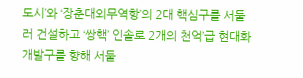도시’와 ‘장춘대외무역항’의 2대 핵심구를 서둘러 건설하고 ‘쌍핵’ 인솔로 2개의 천억’급 현대화 개발구를 향해 서둘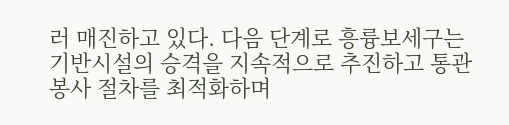러 매진하고 있다. 다음 단계로 흥륭보세구는 기반시설의 승격을 지속적으로 추진하고 통관봉사 절차를 최적화하며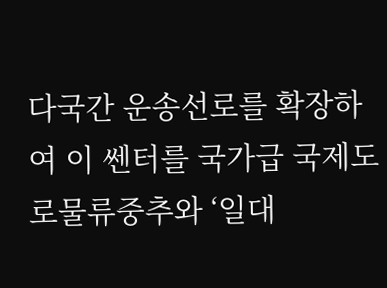다국간 운송선로를 확장하여 이 쎈터를 국가급 국제도로물류중추와 ‘일대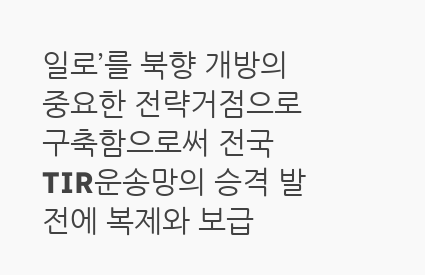일로’를 북향 개방의 중요한 전략거점으로 구축함으로써 전국 TIR운송망의 승격 발전에 복제와 보급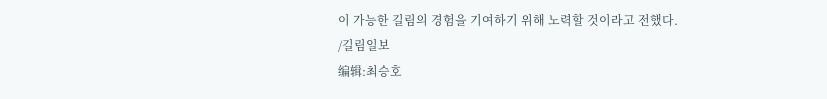이 가능한 길림의 경험을 기여하기 위해 노력할 것이라고 전했다.
/길림일보
编辑:최승호